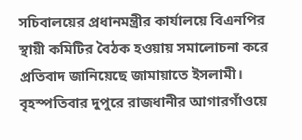সচিবালয়ের প্রধানমন্ত্রীর কার্যালয়ে বিএনপির স্থায়ী কমিটির বৈঠক হওয়ায় সমালোচনা করে প্রতিবাদ জানিয়েছে জামায়াতে ইসলামী। বৃহস্পতিবার দুপুরে রাজধানীর আগারগাঁওয়ে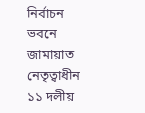নির্বাচন ভবনে জামায়াত নেতৃত্বাধীন ১১ দলীয়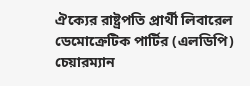ঐক্যের রাষ্ট্রপতি প্রার্থী লিবারেল ডেমোক্রেটিক পার্টির (এলডিপি) চেয়ারম্যান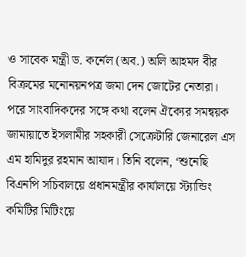ও সাবেক মন্ত্রী ড. কর্নেল (অব.) অলি আহমদ বীর বিক্রমের মনোনয়নপত্র জমা দেন জোটের নেতারা।
পরে সাংবাদিকদের সঙ্গে কথা বলেন ঐক্যের সমন্বয়ক জামায়াতে ইসলামীর সহকারী সেক্রেটারি জেনারেল এস এম হামিদুর রহমান আযাদ। তিনি বলেন, ‘শুনেছি বিএনপি সচিবালয়ে প্রধানমন্ত্রীর কার্যালয়ে স্ট্যান্ডিং কমিটির মিটিংয়ে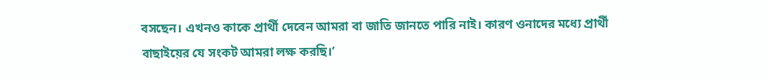বসছেন। এখনও কাকে প্রার্থী দেবেন আমরা বা জাতি জানতে পারি নাই। কারণ ওনাদের মধ্যে প্রার্থী বাছাইয়ের যে সংকট আমরা লক্ষ করছি।’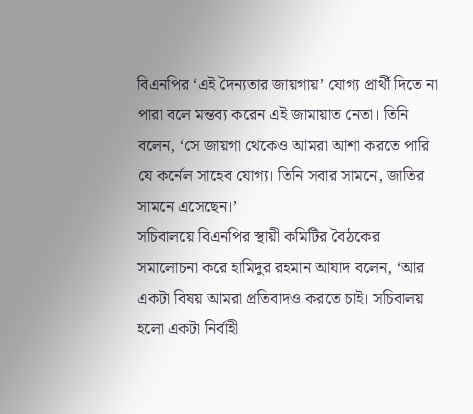বিএনপির ‘এই দৈন্যতার জায়গায়’ যোগ্য প্রার্থী দিতে না পারা বলে মন্তব্য করেন এই জামায়াত নেতা। তিনি বলেন, ‘সে জায়গা থেকেও আমরা আশা করতে পারি যে কর্নেল সাহেব যোগ্য। তিনি সবার সামনে, জাতির সামনে এসেছেন।’
সচিবালয়ে বিএনপির স্থায়ী কমিটির বৈঠকের সমালোচনা করে হামিদুর রহমান আযাদ বলেন, ‘আর একটা বিষয় আমরা প্রতিবাদও করতে চাই। সচিবালয় হলো একটা নির্বাহী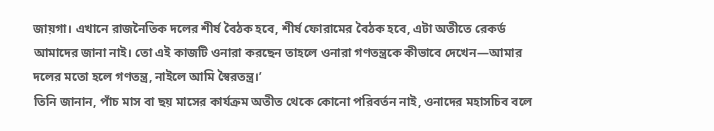জায়গা। এখানে রাজনৈতিক দলের শীর্ষ বৈঠক হবে, শীর্ষ ফোরামের বৈঠক হবে, এটা অতীতে রেকর্ড আমাদের জানা নাই। তো এই কাজটি ওনারা করছেন তাহলে ওনারা গণতন্ত্রকে কীভাবে দেখেন—আমার দলের মতো হলে গণতন্ত্র, নাইলে আমি স্বৈরতন্ত্র।’
তিনি জানান, পাঁচ মাস বা ছয় মাসের কার্যক্রম অতীত থেকে কোনো পরিবর্তন নাই, ওনাদের মহাসচিব বলে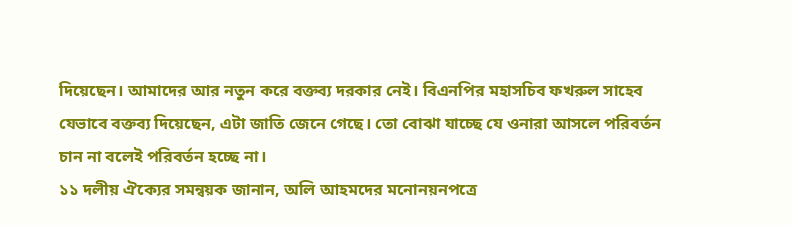দিয়েছেন। আমাদের আর নতুন করে বক্তব্য দরকার নেই। বিএনপির মহাসচিব ফখরুল সাহেব যেভাবে বক্তব্য দিয়েছেন, এটা জাতি জেনে গেছে। তো বোঝা যাচ্ছে যে ওনারা আসলে পরিবর্তন চান না বলেই পরিবর্তন হচ্ছে না।
১১ দলীয় ঐক্যের সমন্বয়ক জানান, অলি আহমদের মনোনয়নপত্রে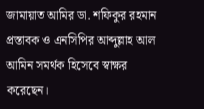জামায়াত আমির ডা. শফিকুর রহমান প্রস্তাবক ও এনসিপির আব্দুল্লাহ আল আমিন সমর্থক হিসেবে স্বাক্ষর করেছেন।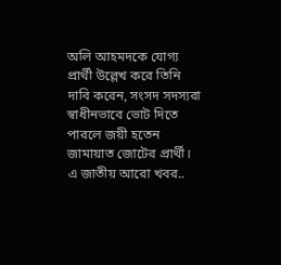অলি আহমদকে যোগ্য প্রার্থী উল্লেখ করে তিনি দাবি করেন, সংসদ সদস্যরা স্বাধীনভাবে ভোট দিতে পারলে জয়ী হতেন জামায়াত জোটের প্রার্থী।
এ জাতীয় আরো খবর..